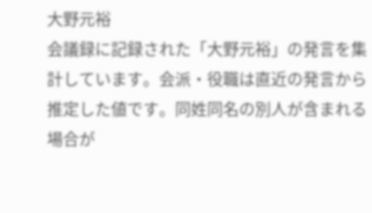大野元裕
会議録に記録された「大野元裕」の発言を集計しています。会派・役職は直近の発言から推定した値です。同姓同名の別人が含まれる場合が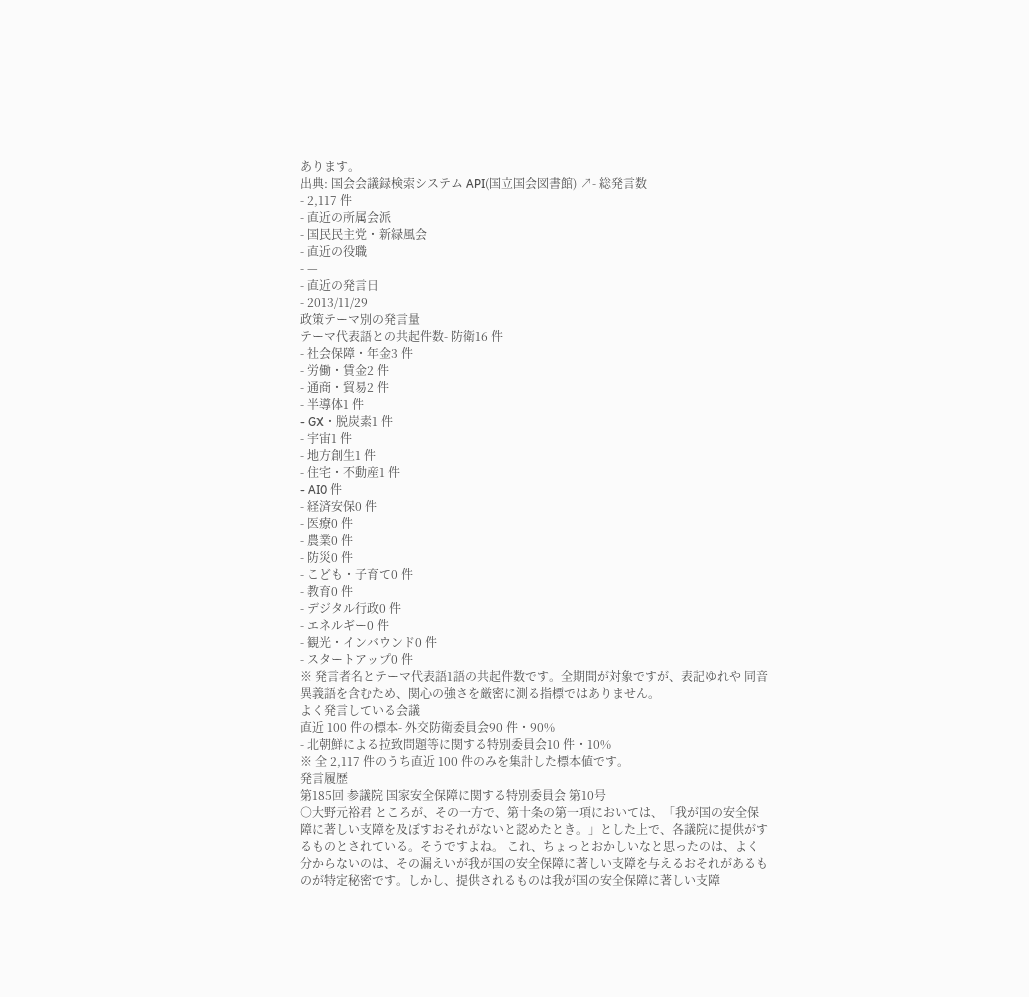あります。
出典: 国会会議録検索システム API(国立国会図書館) ↗- 総発言数
- 2,117 件
- 直近の所属会派
- 国民民主党・新緑風会
- 直近の役職
- —
- 直近の発言日
- 2013/11/29
政策テーマ別の発言量
テーマ代表語との共起件数- 防衛16 件
- 社会保障・年金3 件
- 労働・賃金2 件
- 通商・貿易2 件
- 半導体1 件
- GX・脱炭素1 件
- 宇宙1 件
- 地方創生1 件
- 住宅・不動産1 件
- AI0 件
- 経済安保0 件
- 医療0 件
- 農業0 件
- 防災0 件
- こども・子育て0 件
- 教育0 件
- デジタル行政0 件
- エネルギー0 件
- 観光・インバウンド0 件
- スタートアップ0 件
※ 発言者名とテーマ代表語1語の共起件数です。全期間が対象ですが、表記ゆれや 同音異義語を含むため、関心の強さを厳密に測る指標ではありません。
よく発言している会議
直近 100 件の標本- 外交防衛委員会90 件・90%
- 北朝鮮による拉致問題等に関する特別委員会10 件・10%
※ 全 2,117 件のうち直近 100 件のみを集計した標本値です。
発言履歴
第185回 参議院 国家安全保障に関する特別委員会 第10号
○大野元裕君 ところが、その一方で、第十条の第一項においては、「我が国の安全保障に著しい支障を及ぼすおそれがないと認めたとき。」とした上で、各議院に提供がするものとされている。そうですよね。 これ、ちょっとおかしいなと思ったのは、よく分からないのは、その漏えいが我が国の安全保障に著しい支障を与えるおそれがあるものが特定秘密です。しかし、提供されるものは我が国の安全保障に著しい支障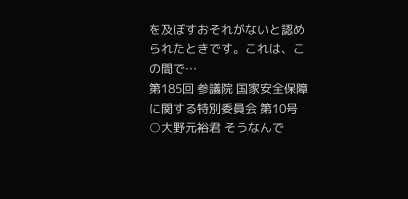を及ぼすおそれがないと認められたときです。これは、この間で…
第185回 参議院 国家安全保障に関する特別委員会 第10号
○大野元裕君 そうなんで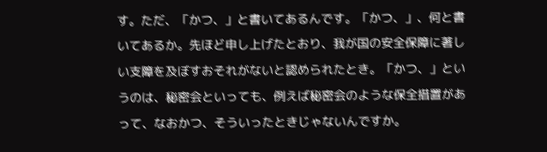す。ただ、「かつ、」と書いてあるんです。「かつ、」、何と書いてあるか。先ほど申し上げたとおり、我が国の安全保障に著しい支障を及ぼすおそれがないと認められたとき。「かつ、」というのは、秘密会といっても、例えば秘密会のような保全措置があって、なおかつ、そういったときじゃないんですか。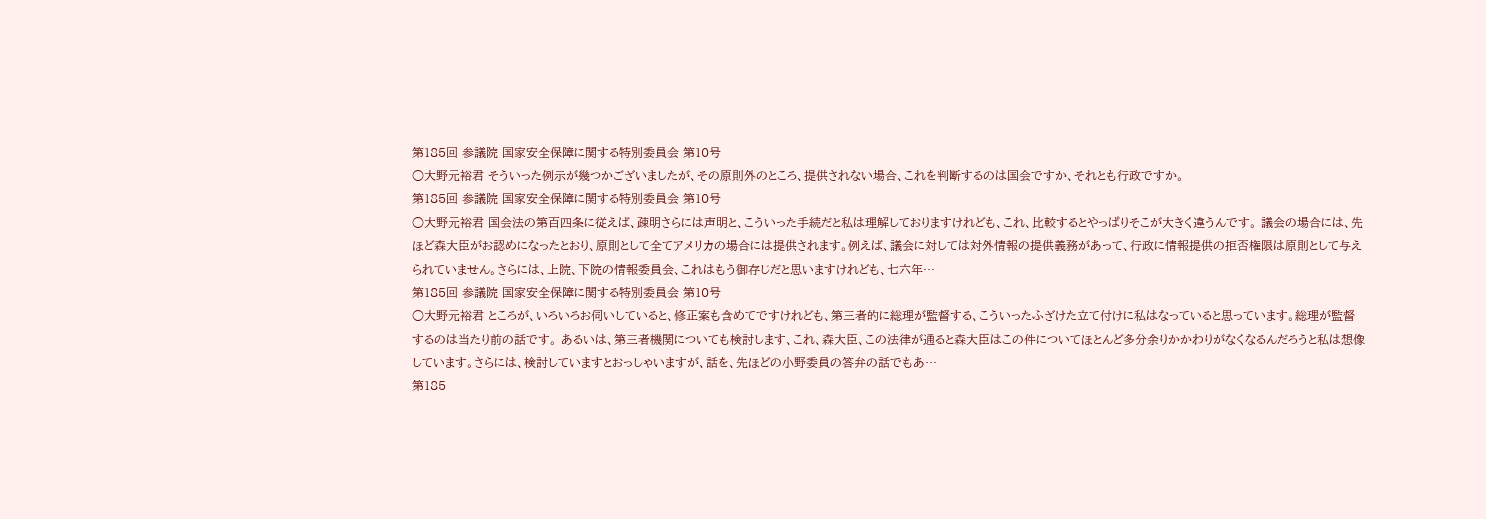第185回 参議院 国家安全保障に関する特別委員会 第10号
○大野元裕君 そういった例示が幾つかございましたが、その原則外のところ、提供されない場合、これを判断するのは国会ですか、それとも行政ですか。
第185回 参議院 国家安全保障に関する特別委員会 第10号
○大野元裕君 国会法の第百四条に従えば、疎明さらには声明と、こういった手続だと私は理解しておりますけれども、これ、比較するとやっぱりそこが大きく違うんです。 議会の場合には、先ほど森大臣がお認めになったとおり、原則として全てアメリカの場合には提供されます。例えば、議会に対しては対外情報の提供義務があって、行政に情報提供の拒否権限は原則として与えられていません。さらには、上院、下院の情報委員会、これはもう御存じだと思いますけれども、七六年…
第185回 参議院 国家安全保障に関する特別委員会 第10号
○大野元裕君 ところが、いろいろお伺いしていると、修正案も含めてですけれども、第三者的に総理が監督する、こういったふざけた立て付けに私はなっていると思っています。総理が監督するのは当たり前の話です。 あるいは、第三者機関についても検討します、これ、森大臣、この法律が通ると森大臣はこの件についてほとんど多分余りかかわりがなくなるんだろうと私は想像しています。さらには、検討していますとおっしゃいますが、話を、先ほどの小野委員の答弁の話でもあ…
第185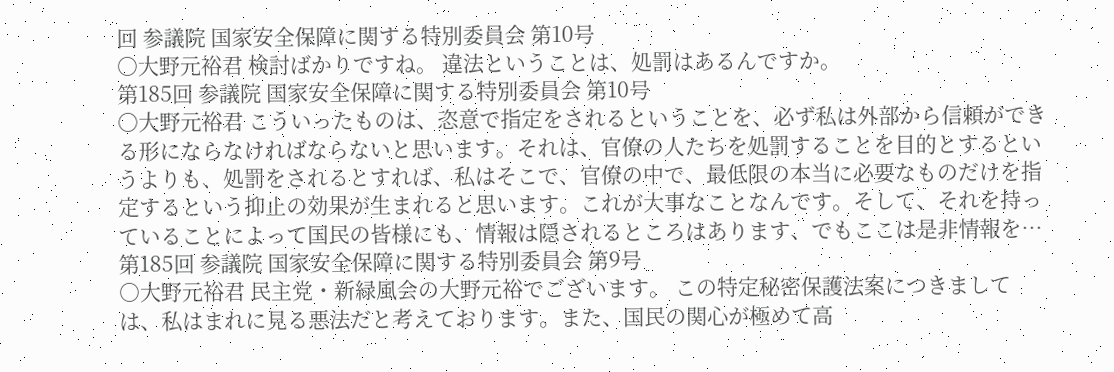回 参議院 国家安全保障に関する特別委員会 第10号
○大野元裕君 検討ばかりですね。 違法ということは、処罰はあるんですか。
第185回 参議院 国家安全保障に関する特別委員会 第10号
○大野元裕君 こういったものは、恣意で指定をされるということを、必ず私は外部から信頼ができる形にならなければならないと思います。それは、官僚の人たちを処罰することを目的とするというよりも、処罰をされるとすれば、私はそこで、官僚の中で、最低限の本当に必要なものだけを指定するという抑止の効果が生まれると思います。これが大事なことなんです。そして、それを持っていることによって国民の皆様にも、情報は隠されるところはあります、でもここは是非情報を…
第185回 参議院 国家安全保障に関する特別委員会 第9号
○大野元裕君 民主党・新緑風会の大野元裕でございます。 この特定秘密保護法案につきましては、私はまれに見る悪法だと考えております。また、国民の関心が極めて高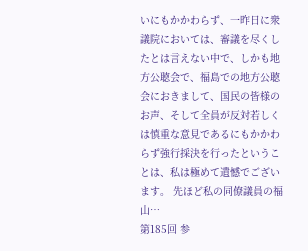いにもかかわらず、一昨日に衆議院においては、審議を尽くしたとは言えない中で、しかも地方公聴会で、福島での地方公聴会におきまして、国民の皆様のお声、そして全員が反対若しくは慎重な意見であるにもかかわらず強行採決を行ったということは、私は極めて遺憾でございます。 先ほど私の同僚議員の福山…
第185回 参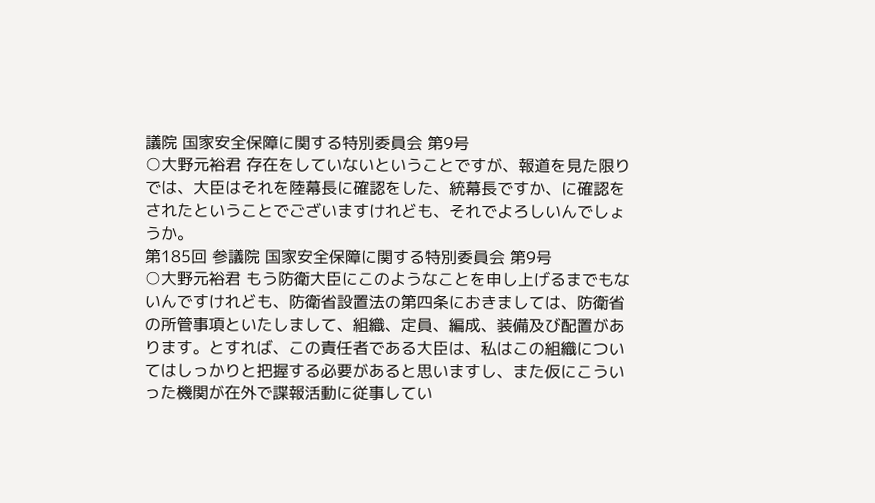議院 国家安全保障に関する特別委員会 第9号
○大野元裕君 存在をしていないということですが、報道を見た限りでは、大臣はそれを陸幕長に確認をした、統幕長ですか、に確認をされたということでございますけれども、それでよろしいんでしょうか。
第185回 参議院 国家安全保障に関する特別委員会 第9号
○大野元裕君 もう防衛大臣にこのようなことを申し上げるまでもないんですけれども、防衛省設置法の第四条におきましては、防衛省の所管事項といたしまして、組織、定員、編成、装備及び配置があります。とすれば、この責任者である大臣は、私はこの組織についてはしっかりと把握する必要があると思いますし、また仮にこういった機関が在外で諜報活動に従事してい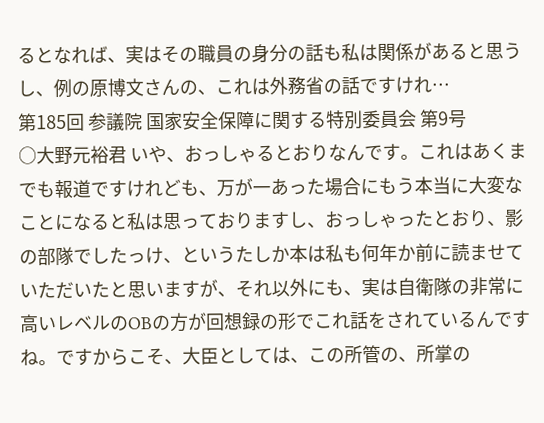るとなれば、実はその職員の身分の話も私は関係があると思うし、例の原博文さんの、これは外務省の話ですけれ…
第185回 参議院 国家安全保障に関する特別委員会 第9号
○大野元裕君 いや、おっしゃるとおりなんです。これはあくまでも報道ですけれども、万が一あった場合にもう本当に大変なことになると私は思っておりますし、おっしゃったとおり、影の部隊でしたっけ、というたしか本は私も何年か前に読ませていただいたと思いますが、それ以外にも、実は自衛隊の非常に高いレベルのOBの方が回想録の形でこれ話をされているんですね。ですからこそ、大臣としては、この所管の、所掌の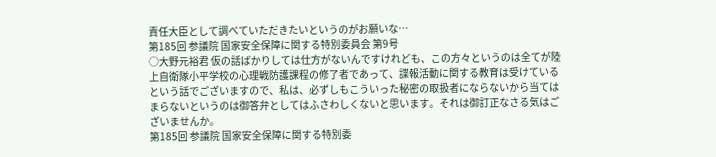責任大臣として調べていただきたいというのがお願いな…
第185回 参議院 国家安全保障に関する特別委員会 第9号
○大野元裕君 仮の話ばかりしては仕方がないんですけれども、この方々というのは全てが陸上自衛隊小平学校の心理戦防護課程の修了者であって、諜報活動に関する教育は受けているという話でございますので、私は、必ずしもこういった秘密の取扱者にならないから当てはまらないというのは御答弁としてはふさわしくないと思います。それは御訂正なさる気はございませんか。
第185回 参議院 国家安全保障に関する特別委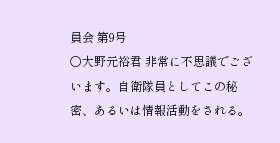員会 第9号
○大野元裕君 非常に不思議でございます。自衛隊員としてこの秘密、あるいは情報活動をされる。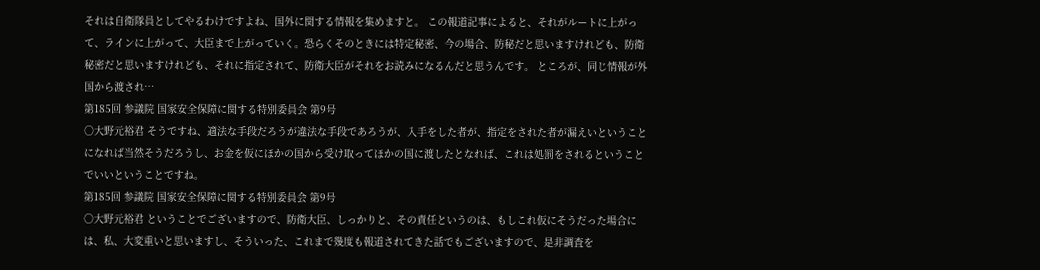それは自衛隊員としてやるわけですよね、国外に関する情報を集めますと。 この報道記事によると、それがルートに上がって、ラインに上がって、大臣まで上がっていく。恐らくそのときには特定秘密、今の場合、防秘だと思いますけれども、防衛秘密だと思いますけれども、それに指定されて、防衛大臣がそれをお読みになるんだと思うんです。 ところが、同じ情報が外国から渡され…
第185回 参議院 国家安全保障に関する特別委員会 第9号
○大野元裕君 そうですね、適法な手段だろうが違法な手段であろうが、入手をした者が、指定をされた者が漏えいということになれば当然そうだろうし、お金を仮にほかの国から受け取ってほかの国に渡したとなれば、これは処罰をされるということでいいということですね。
第185回 参議院 国家安全保障に関する特別委員会 第9号
○大野元裕君 ということでございますので、防衛大臣、しっかりと、その責任というのは、もしこれ仮にそうだった場合には、私、大変重いと思いますし、そういった、これまで幾度も報道されてきた話でもございますので、是非調査を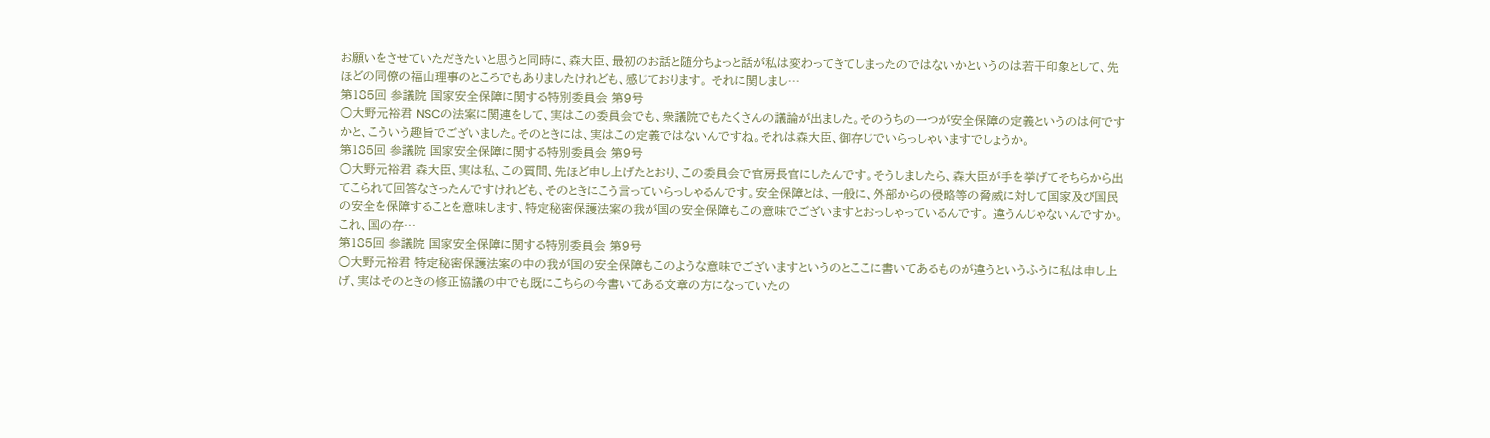お願いをさせていただきたいと思うと同時に、森大臣、最初のお話と随分ちょっと話が私は変わってきてしまったのではないかというのは若干印象として、先ほどの同僚の福山理事のところでもありましたけれども、感じております。 それに関しまし…
第185回 参議院 国家安全保障に関する特別委員会 第9号
○大野元裕君 NSCの法案に関連をして、実はこの委員会でも、衆議院でもたくさんの議論が出ました。そのうちの一つが安全保障の定義というのは何ですかと、こういう趣旨でございました。そのときには、実はこの定義ではないんですね。それは森大臣、御存じでいらっしゃいますでしょうか。
第185回 参議院 国家安全保障に関する特別委員会 第9号
○大野元裕君 森大臣、実は私、この質問、先ほど申し上げたとおり、この委員会で官房長官にしたんです。そうしましたら、森大臣が手を挙げてそちらから出てこられて回答なさったんですけれども、そのときにこう言っていらっしゃるんです。安全保障とは、一般に、外部からの侵略等の脅威に対して国家及び国民の安全を保障することを意味します、特定秘密保護法案の我が国の安全保障もこの意味でございますとおっしゃっているんです。 違うんじゃないんですか。これ、国の存…
第185回 参議院 国家安全保障に関する特別委員会 第9号
○大野元裕君 特定秘密保護法案の中の我が国の安全保障もこのような意味でございますというのとここに書いてあるものが違うというふうに私は申し上げ、実はそのときの修正協議の中でも既にこちらの今書いてある文章の方になっていたの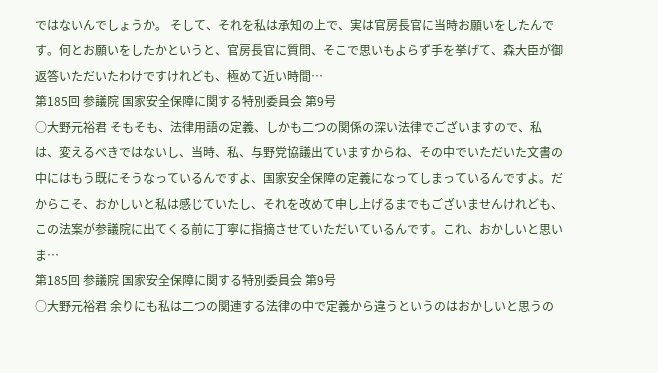ではないんでしょうか。 そして、それを私は承知の上で、実は官房長官に当時お願いをしたんです。何とお願いをしたかというと、官房長官に質問、そこで思いもよらず手を挙げて、森大臣が御返答いただいたわけですけれども、極めて近い時間…
第185回 参議院 国家安全保障に関する特別委員会 第9号
○大野元裕君 そもそも、法律用語の定義、しかも二つの関係の深い法律でございますので、私は、変えるべきではないし、当時、私、与野党協議出ていますからね、その中でいただいた文書の中にはもう既にそうなっているんですよ、国家安全保障の定義になってしまっているんですよ。だからこそ、おかしいと私は感じていたし、それを改めて申し上げるまでもございませんけれども、この法案が参議院に出てくる前に丁寧に指摘させていただいているんです。これ、おかしいと思いま…
第185回 参議院 国家安全保障に関する特別委員会 第9号
○大野元裕君 余りにも私は二つの関連する法律の中で定義から違うというのはおかしいと思うの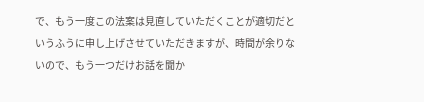で、もう一度この法案は見直していただくことが適切だというふうに申し上げさせていただきますが、時間が余りないので、もう一つだけお話を聞か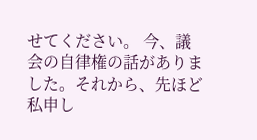せてください。 今、議会の自律権の話がありました。それから、先ほど私申し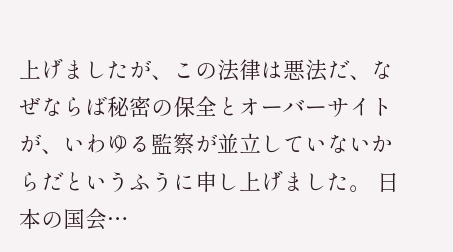上げましたが、この法律は悪法だ、なぜならば秘密の保全とオーバーサイトが、いわゆる監察が並立していないからだというふうに申し上げました。 日本の国会…